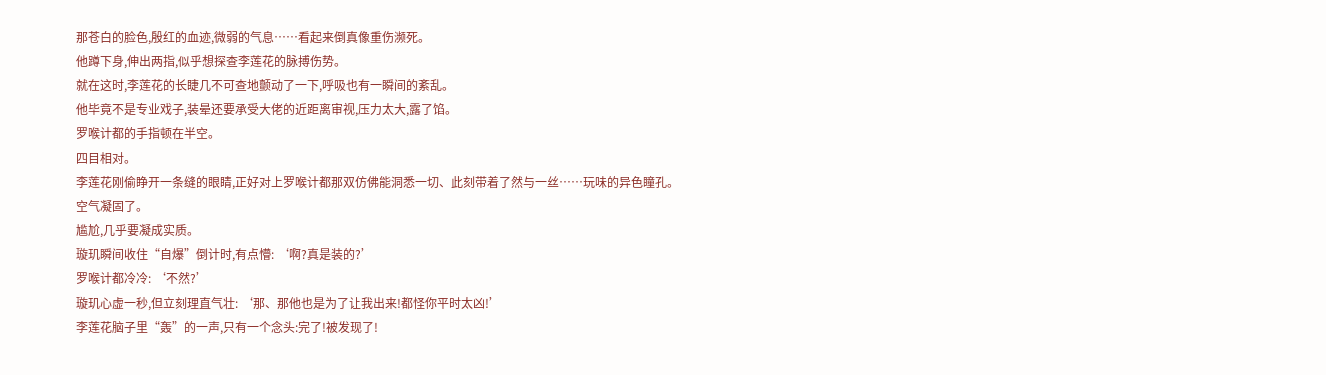那苍白的脸色,殷红的血迹,微弱的气息……看起来倒真像重伤濒死。
他蹲下身,伸出两指,似乎想探查李莲花的脉搏伤势。
就在这时,李莲花的长睫几不可查地颤动了一下,呼吸也有一瞬间的紊乱。
他毕竟不是专业戏子,装晕还要承受大佬的近距离审视,压力太大,露了馅。
罗喉计都的手指顿在半空。
四目相对。
李莲花刚偷睁开一条缝的眼睛,正好对上罗喉计都那双仿佛能洞悉一切、此刻带着了然与一丝……玩味的异色瞳孔。
空气凝固了。
尴尬,几乎要凝成实质。
璇玑瞬间收住“自爆”倒计时,有点懵: ‘啊?真是装的?’
罗喉计都冷冷: ‘不然?’
璇玑心虚一秒,但立刻理直气壮: ‘那、那他也是为了让我出来!都怪你平时太凶!’
李莲花脑子里“轰”的一声,只有一个念头:完了!被发现了!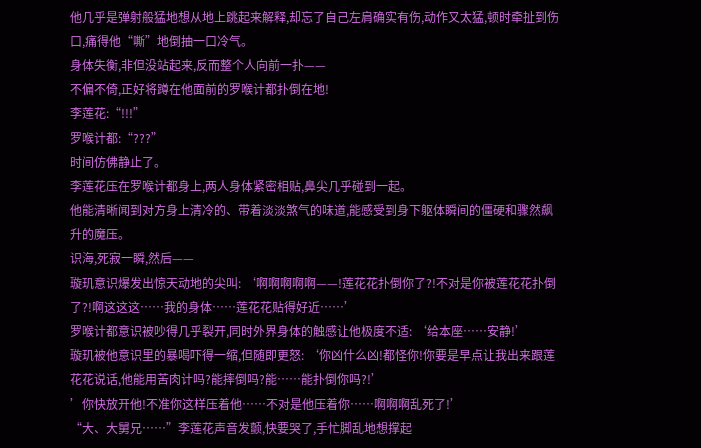他几乎是弹射般猛地想从地上跳起来解释,却忘了自己左肩确实有伤,动作又太猛,顿时牵扯到伤口,痛得他“嘶”地倒抽一口冷气。
身体失衡,非但没站起来,反而整个人向前一扑——
不偏不倚,正好将蹲在他面前的罗喉计都扑倒在地!
李莲花:“!!!”
罗喉计都:“???”
时间仿佛静止了。
李莲花压在罗喉计都身上,两人身体紧密相贴,鼻尖几乎碰到一起。
他能清晰闻到对方身上清冷的、带着淡淡煞气的味道,能感受到身下躯体瞬间的僵硬和骤然飙升的魔压。
识海,死寂一瞬,然后——
璇玑意识爆发出惊天动地的尖叫: ‘啊啊啊啊啊——!莲花花扑倒你了?!不对是你被莲花花扑倒了?!啊这这这……我的身体……莲花花贴得好近……’
罗喉计都意识被吵得几乎裂开,同时外界身体的触感让他极度不适: ‘给本座……安静!’
璇玑被他意识里的暴喝吓得一缩,但随即更怒: ‘你凶什么凶!都怪你!你要是早点让我出来跟莲花花说话,他能用苦肉计吗?能摔倒吗?能……能扑倒你吗?!’
’你快放开他!不准你这样压着他……不对是他压着你……啊啊啊乱死了!’
“大、大舅兄……”李莲花声音发颤,快要哭了,手忙脚乱地想撑起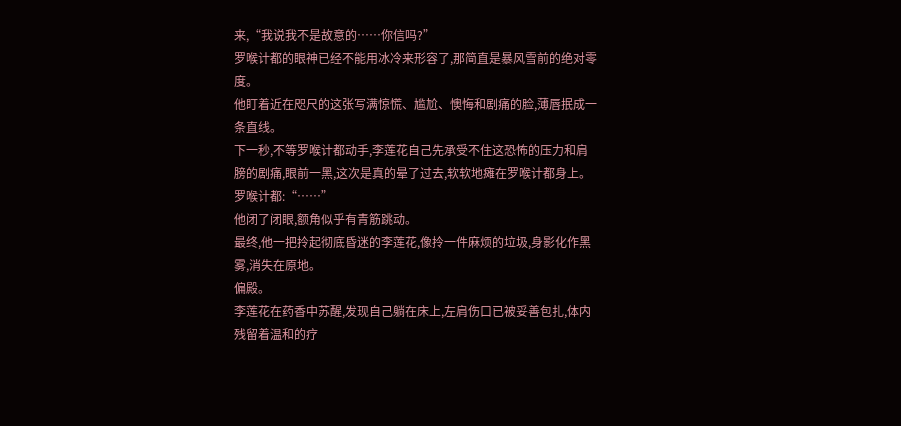来,“我说我不是故意的……你信吗?”
罗喉计都的眼神已经不能用冰冷来形容了,那简直是暴风雪前的绝对零度。
他盯着近在咫尺的这张写满惊慌、尴尬、懊悔和剧痛的脸,薄唇抿成一条直线。
下一秒,不等罗喉计都动手,李莲花自己先承受不住这恐怖的压力和肩膀的剧痛,眼前一黑,这次是真的晕了过去,软软地瘫在罗喉计都身上。
罗喉计都:“……”
他闭了闭眼,额角似乎有青筋跳动。
最终,他一把拎起彻底昏迷的李莲花,像拎一件麻烦的垃圾,身影化作黑雾,消失在原地。
偏殿。
李莲花在药香中苏醒,发现自己躺在床上,左肩伤口已被妥善包扎,体内残留着温和的疗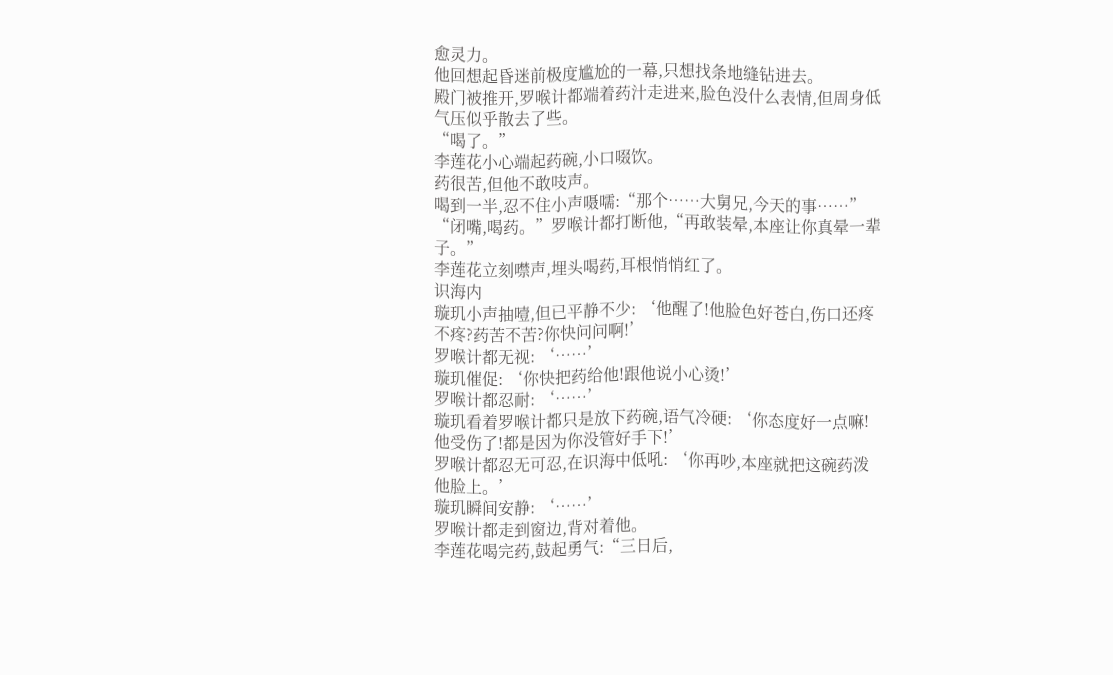愈灵力。
他回想起昏迷前极度尴尬的一幕,只想找条地缝钻进去。
殿门被推开,罗喉计都端着药汁走进来,脸色没什么表情,但周身低气压似乎散去了些。
“喝了。”
李莲花小心端起药碗,小口啜饮。
药很苦,但他不敢吱声。
喝到一半,忍不住小声嗫嚅:“那个……大舅兄,今天的事……”
“闭嘴,喝药。”罗喉计都打断他,“再敢装晕,本座让你真晕一辈子。”
李莲花立刻噤声,埋头喝药,耳根悄悄红了。
识海内
璇玑小声抽噎,但已平静不少: ‘他醒了!他脸色好苍白,伤口还疼不疼?药苦不苦?你快问问啊!’
罗喉计都无视: ‘……’
璇玑催促: ‘你快把药给他!跟他说小心烫!’
罗喉计都忍耐: ‘……’
璇玑看着罗喉计都只是放下药碗,语气冷硬: ‘你态度好一点嘛!他受伤了!都是因为你没管好手下!’
罗喉计都忍无可忍,在识海中低吼: ‘你再吵,本座就把这碗药泼他脸上。’
璇玑瞬间安静: ‘……’
罗喉计都走到窗边,背对着他。
李莲花喝完药,鼓起勇气:“三日后,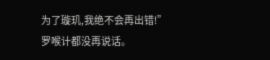为了璇玑,我绝不会再出错!”
罗喉计都没再说话。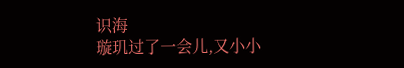识海
璇玑过了一会儿,又小小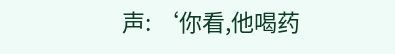声: ‘你看,他喝药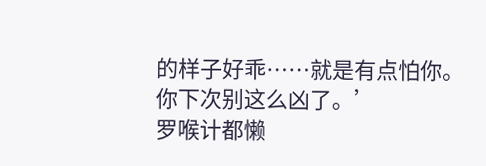的样子好乖……就是有点怕你。你下次别这么凶了。’
罗喉计都懒